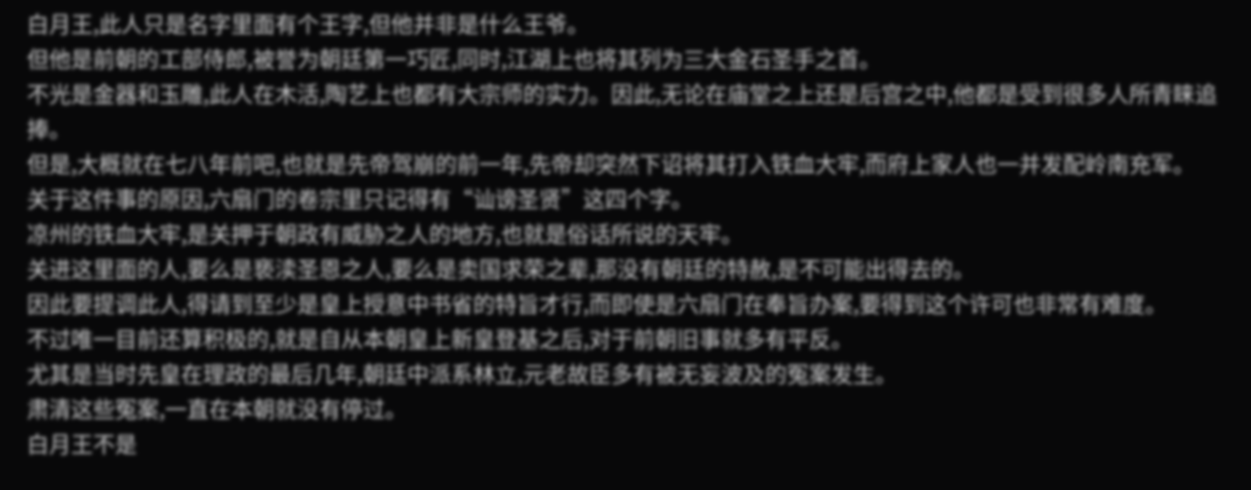白月王,此人只是名字里面有个王字,但他并非是什么王爷。
但他是前朝的工部侍郎,被誉为朝廷第一巧匠,同时,江湖上也将其列为三大金石圣手之首。
不光是金器和玉雕,此人在木活,陶艺上也都有大宗师的实力。因此,无论在庙堂之上还是后宫之中,他都是受到很多人所青睐追捧。
但是,大概就在七八年前吧,也就是先帝驾崩的前一年,先帝却突然下诏将其打入铁血大牢,而府上家人也一并发配岭南充军。
关于这件事的原因,六扇门的卷宗里只记得有“讪谤圣贤”这四个字。
凉州的铁血大牢,是关押于朝政有威胁之人的地方,也就是俗话所说的天牢。
关进这里面的人,要么是亵渎圣恩之人,要么是卖国求荣之辈,那没有朝廷的特赦,是不可能出得去的。
因此要提调此人,得请到至少是皇上授意中书省的特旨才行,而即使是六扇门在奉旨办案,要得到这个许可也非常有难度。
不过唯一目前还算积极的,就是自从本朝皇上新皇登基之后,对于前朝旧事就多有平反。
尤其是当时先皇在理政的最后几年,朝廷中派系林立,元老故臣多有被无妄波及的冤案发生。
肃清这些冤案,一直在本朝就没有停过。
白月王不是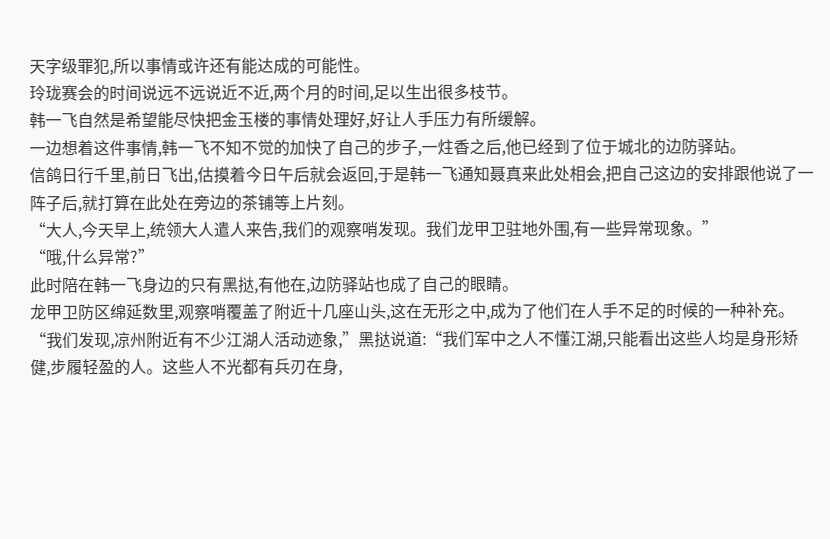天字级罪犯,所以事情或许还有能达成的可能性。
玲珑赛会的时间说远不远说近不近,两个月的时间,足以生出很多枝节。
韩一飞自然是希望能尽快把金玉楼的事情处理好,好让人手压力有所缓解。
一边想着这件事情,韩一飞不知不觉的加快了自己的步子,一炷香之后,他已经到了位于城北的边防驿站。
信鸽日行千里,前日飞出,估摸着今日午后就会返回,于是韩一飞通知聂真来此处相会,把自己这边的安排跟他说了一阵子后,就打算在此处在旁边的茶铺等上片刻。
“大人,今天早上,统领大人遣人来告,我们的观察哨发现。我们龙甲卫驻地外围,有一些异常现象。”
“哦,什么异常?”
此时陪在韩一飞身边的只有黑挞,有他在,边防驿站也成了自己的眼睛。
龙甲卫防区绵延数里,观察哨覆盖了附近十几座山头,这在无形之中,成为了他们在人手不足的时候的一种补充。
“我们发现,凉州附近有不少江湖人活动迹象,”黑挞说道:“我们军中之人不懂江湖,只能看出这些人均是身形矫健,步履轻盈的人。这些人不光都有兵刃在身,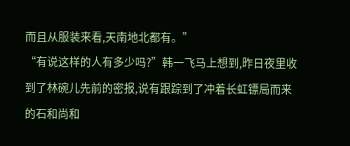而且从服装来看,天南地北都有。”
“有说这样的人有多少吗?”韩一飞马上想到,昨日夜里收到了林碗儿先前的密报,说有跟踪到了冲着长虹镖局而来的石和尚和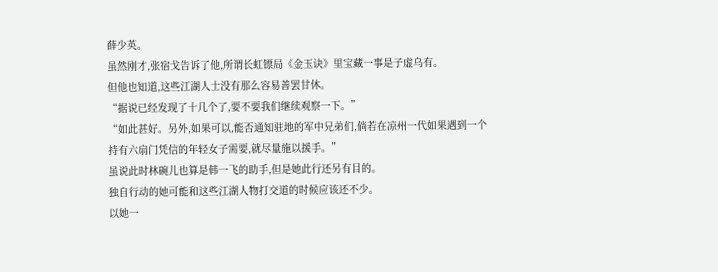薛少英。
虽然刚才,张宿戈告诉了他,所谓长虹镖局《金玉诀》里宝藏一事是子虚乌有。
但他也知道,这些江湖人士没有那么容易善罢甘休。
“据说已经发现了十几个了,要不要我们继续观察一下。”
“如此甚好。另外,如果可以,能否通知驻地的军中兄弟们,倘若在凉州一代如果遇到一个持有六扇门凭信的年轻女子需要,就尽量施以援手。”
虽说此时林碗儿也算是韩一飞的助手,但是她此行还另有目的。
独自行动的她可能和这些江湖人物打交道的时候应该还不少。
以她一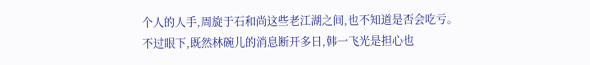个人的人手,周旋于石和尚这些老江湖之间,也不知道是否会吃亏。
不过眼下,既然林碗儿的消息断开多日,韩一飞光是担心也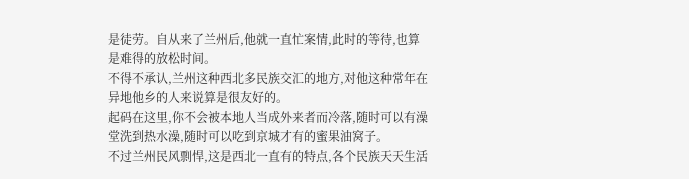是徒劳。自从来了兰州后,他就一直忙案情,此时的等待,也算是难得的放松时间。
不得不承认,兰州这种西北多民族交汇的地方,对他这种常年在异地他乡的人来说算是很友好的。
起码在这里,你不会被本地人当成外来者而冷落,随时可以有澡堂洗到热水澡,随时可以吃到京城才有的蜜果油窝子。
不过兰州民风剽悍,这是西北一直有的特点,各个民族天天生活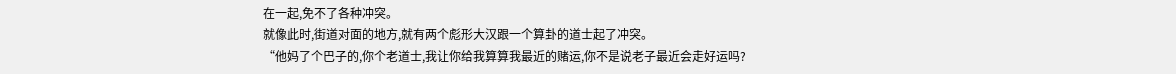在一起,免不了各种冲突。
就像此时,街道对面的地方,就有两个彪形大汉跟一个算卦的道士起了冲突。
“他妈了个巴子的,你个老道士,我让你给我算算我最近的赌运,你不是说老子最近会走好运吗?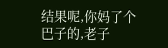结果呢,你妈了个巴子的,老子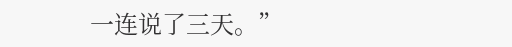一连说了三天。”